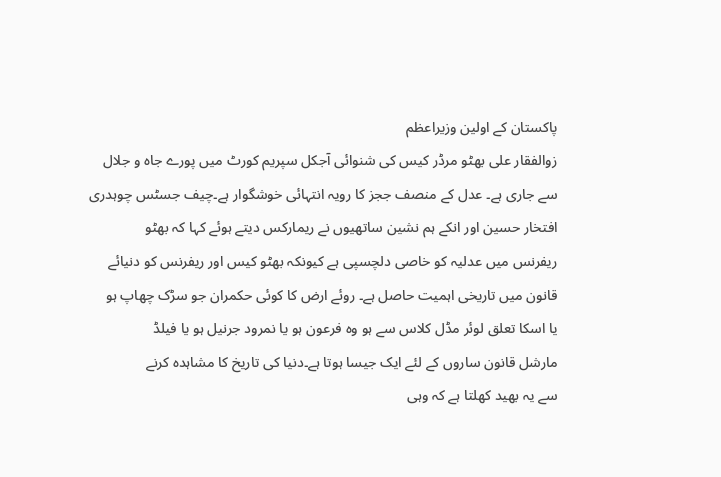پاکستان کے اولین وزیراعظم
زوالفقار علی بھٹو مرڈر کیس کی شنوائی آجکل سپریم کورٹ میں پورے جاہ و جلال
سے جاری ہے۔ عدل کے منصف ججز کا رویہ انتہائی خوشگوار ہے۔چیف جسٹس چوہدری
افتخار حسین اور انکے ہم نشین ساتھیوں نے ریمارکس دیتے ہوئے کہا کہ بھٹو
ریفرنس میں عدلیہ کو خاصی دلچسپی ہے کیونکہ بھٹو کیس اور ریفرنس کو دنیائے
قانون میں تاریخی اہمیت حاصل ہے۔ روئے ارض کا کوئی حکمران جو سڑک چھاپ ہو
یا اسکا تعلق لوئر مڈل کلاس سے ہو وہ فرعون ہو یا نمرود جرنیل ہو یا فیلڈ
مارشل قانون ساروں کے لئے ایک جیسا ہوتا ہے۔دنیا کی تاریخ کا مشاہدہ کرنے
سے یہ بھید کھلتا ہے کہ وہی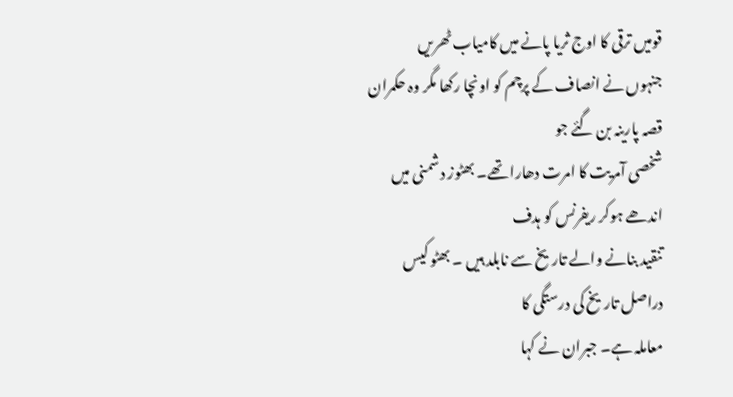قومیں ترقی کا اوج ثریا پانے میں کامیاب ٹھریں
جنہوں نے انصاف کے پرچم کو اونچا رکھا مگر وہ حکمران قصہ پارینہ بن گئے جو
شخصی آمریت کا امرت دھارا تھے۔ بھٹوز دشمنی میں اندھے ہوکر ریفرنس کو ہدف
تنقید بنانے والے تاریخ سے نابلد ہیں ۔ بھٹو کیس دراصل تاریخ کی درستگی کا
معاملہ ہے۔ جبران نے کہا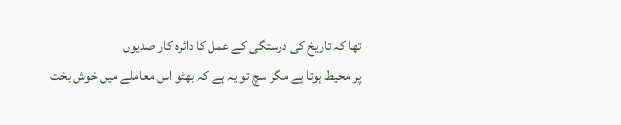تھا کہ تاریخ کی درستگی کے عمل کا دائرہ کار صدیوں
پر محیط ہوتا ہے مگر سچ تو یہ ہے کہ بھٹو اس معاملے میں خوش بخت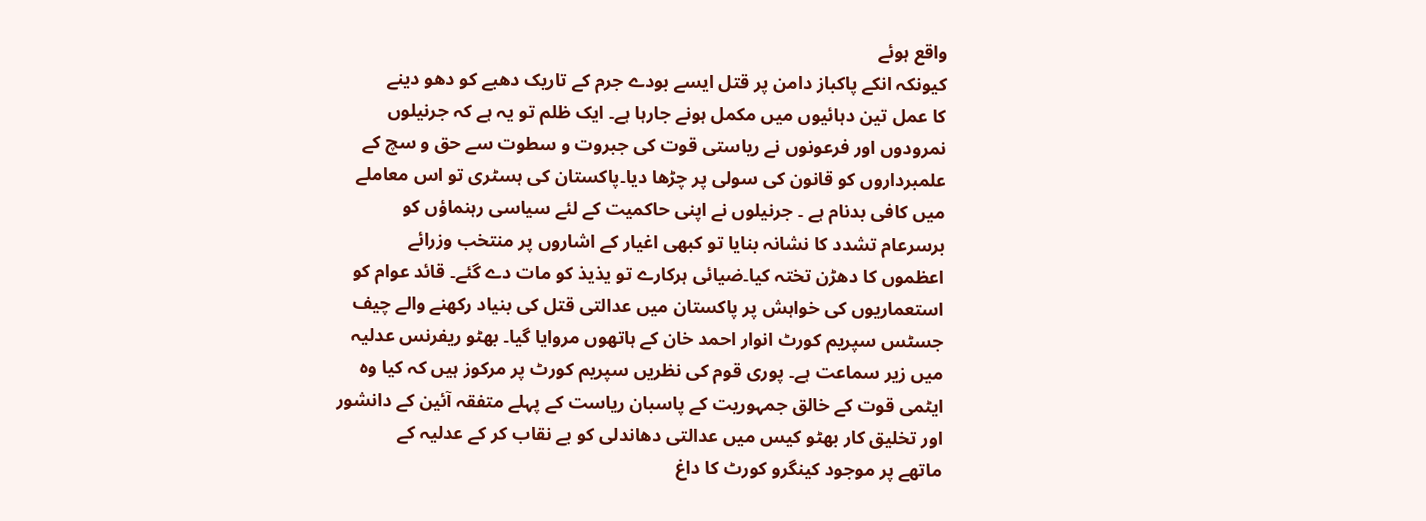واقع ہوئے
کیونکہ انکے پاکباز دامن پر قتل ایسے بودے جرم کے تاریک دھبے کو دھو دینے
کا عمل تین دہائیوں میں مکمل ہونے جارہا ہے۔ ایک ظلم تو یہ ہے کہ جرنیلوں
نمرودوں اور فرعونوں نے ریاستی قوت کی جبروت و سطوت سے حق و سچ کے
علمبرداروں کو قانون کی سولی پر چڑھا دیا۔پاکستان کی ہسٹری تو اس معاملے
میں کافی بدنام ہے ۔ جرنیلوں نے اپنی حاکمیت کے لئے سیاسی رہنماؤں کو
برسرعام تشدد کا نشانہ بنایا تو کبھی اغیار کے اشاروں پر منتخب وزرائے
اعظموں کا دھڑن تختہ کیا۔ضیائی ہرکارے تو یذیذ کو مات دے گئے۔ قائد عوام کو
استعماریوں کی خواہش پر پاکستان میں عدالتی قتل کی بنیاد رکھنے والے چیف
جسٹس سپریم کورٹ انوار احمد خان کے ہاتھوں مروایا گیا۔ بھٹو ریفرنس عدلیہ
میں زیر سماعت ہے۔ پوری قوم کی نظریں سپریم کورٹ پر مرکوز ہیں کہ کیا وہ
ایٹمی قوت کے خالق جمہوریت کے پاسبان ریاست کے پہلے متفقہ آئین کے دانشور
اور تخلیق کار بھٹو کیس میں عدالتی دھاندلی کو بے نقاب کر کے عدلیہ کے
ماتھے پر موجود کینگرو کورٹ کا داغ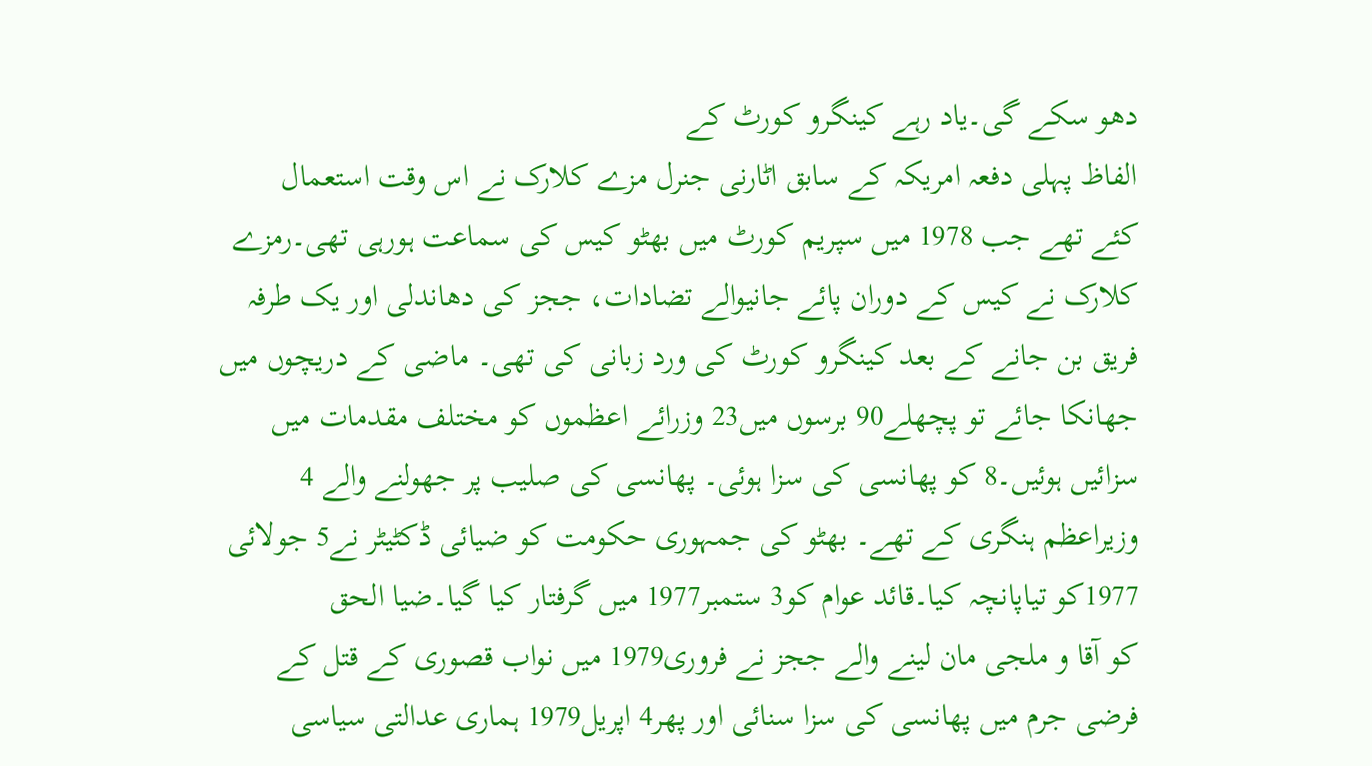دھو سکے گی۔یاد رہے کینگرو کورٹ کے
الفاظ پہلی دفعہ امریکہ کے سابق اٹارنی جنرل مزے کلارک نے اس وقت استعمال
کئے تھے جب 1978 میں سپریم کورٹ میں بھٹو کیس کی سماعت ہورہی تھی۔رمزے
کلارک نے کیس کے دوران پائے جانیوالے تضادات، ججز کی دھاندلی اور یک طرفہ
فریق بن جانے کے بعد کینگرو کورٹ کی ورد زبانی کی تھی۔ ماضی کے دریچوں میں
جھانکا جائے تو پچھلے90 برسوں میں23 وزرائے اعظموں کو مختلف مقدمات میں
سزائیں ہوئیں۔8 کو پھانسی کی سزا ہوئی۔ پھانسی کی صلیب پر جھولنے والے 4
وزیراعظم ہنگری کے تھے۔ بھٹو کی جمہوری حکومت کو ضیائی ڈکٹیٹر نے5 جولائی
1977کو تیاپانچہ کیا۔قائد عوام کو3 ستمبر1977 میں گرفتار کیا گیا۔ضیا الحق
کو آقا و ملجی مان لینے والے ججز نے فروری1979 میں نواب قصوری کے قتل کے
فرضی جرم میں پھانسی کی سزا سنائی اور پھر4 اپریل1979 ہماری عدالتی سیاسی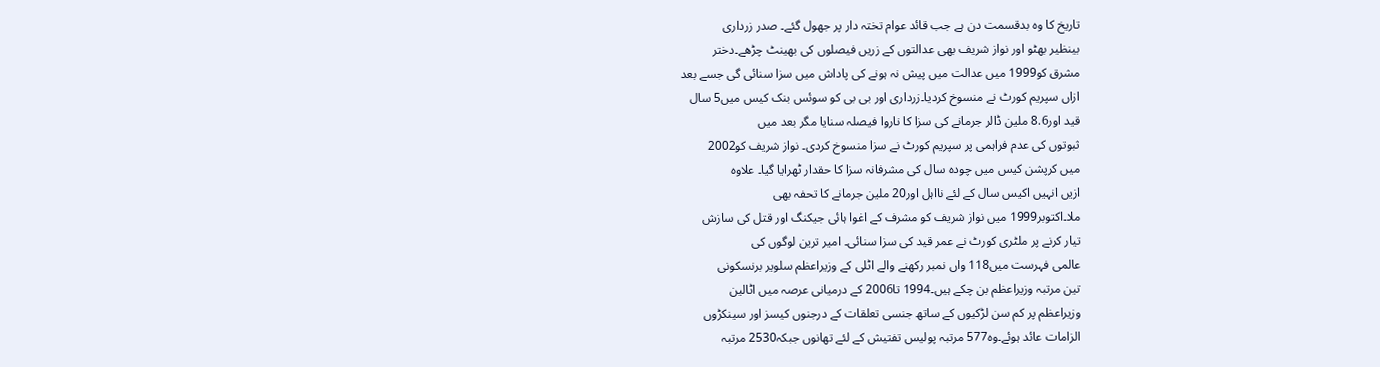تاریخ کا وہ بدقسمت دن ہے جب قائد عوام تختہ دار پر جھول گئے۔ صدر زرداری
بینظیر بھٹو اور نواز شریف بھی عدالتوں کے زریں فیصلوں کی بھینٹ چڑھے۔دختر
مشرق کو1999 میں عدالت میں پیش نہ ہونے کی پاداش میں سزا سنائی گی جسے بعد
ازاں سپریم کورٹ نے منسوخ کردیا۔زرداری اور بی بی کو سوئس بنک کیس میں5 سال
قید اور8.6 ملین ڈالر جرمانے کی سزا کا ناروا فیصلہ سنایا مگر بعد میں
ثبوتوں کی عدم فراہمی پر سپریم کورٹ نے سزا منسوخ کردی۔ نواز شریف کو2002
میں کرپشن کیس میں چودہ سال کی مشرفانہ سزا کا حقدار ٹھرایا گیا۔ علاوہ
ازیں انہیں اکیس سال کے لئے نااہل اور20 ملین جرمانے کا تحفہ بھی
ملا۔اکتوبر1999 میں نواز شریف کو مشرف کے اغوا ہائی جیکنگ اور قتل کی سازش
تیار کرنے پر ملٹری کورٹ نے عمر قید کی سزا سنائی۔ امیر ترین لوگوں کی
عالمی فہرست میں118 واں نمبر رکھنے والے اٹلی کے وزیراعظم سلویر برنسکونی
تین مرتبہ وزیراعظم بن چکے ہیں۔1994 تا2006 کے درمیانی عرصہ میں اٹالین
وزیراعظم پر کم سن لڑکیوں کے ساتھ جنسی تعلقات کے درجنوں کیسز اور سینکڑوں
الزامات عائد ہوئے۔وہ577 مرتبہ پولیس تفتیش کے لئے تھانوں جبکہ2530 مرتبہ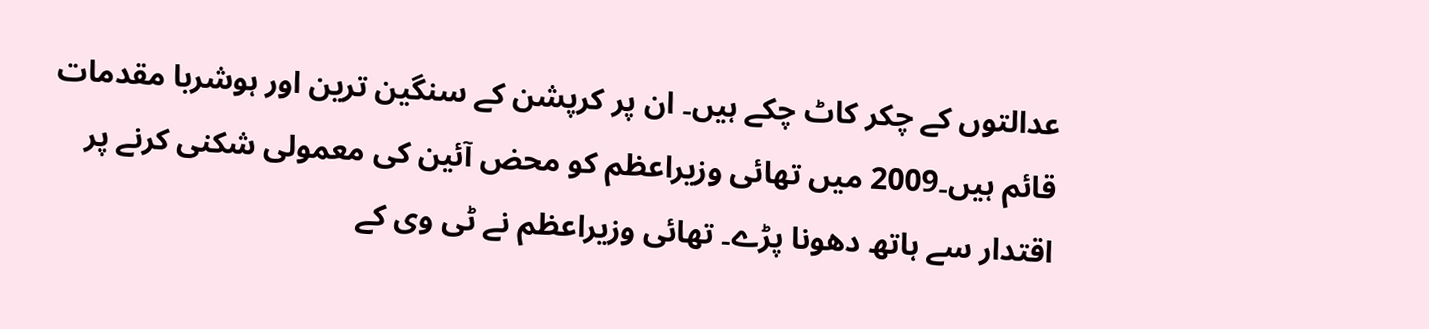عدالتوں کے چکر کاٹ چکے ہیں۔ ان پر کرپشن کے سنگین ترین اور ہوشربا مقدمات
قائم ہیں۔2009 میں تھائی وزیراعظم کو محض آئین کی معمولی شکنی کرنے پر
اقتدار سے ہاتھ دھونا پڑے۔ تھائی وزیراعظم نے ٹی وی کے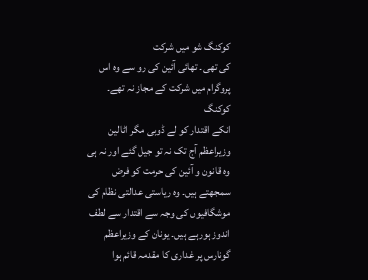کوکنگ شو میں شرکت
کی تھی۔ تھائی آئین کی رو سے وہ اس پروگرام میں شرکت کے مجاز نہ تھے۔ کوکنگ
انکے اقتدار کو لے ڈوبی مگر اٹالین وزیراعظم آج تک نہ تو جیل گئے اور نہ ہی
وہ قانون و آئین کی حرمت کو فرض سمجھتے ہیں۔ وہ ریاستی عدالتی نظام کی
موشگافیوں کی وجہ سے اقتدار سے لطف اندوز ہورہے ہیں۔ یونان کے وزیراعظم
گونارس پر غداری کا مقدمہ قائم ہوا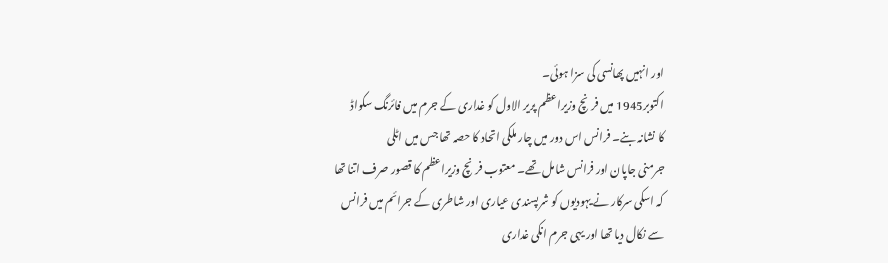اور انہیں پھانسی کی سزا ہوئی۔
اکتوبر1945 میں فرنچ وزیراعظم پریر الاول کو غداری کے جرم میں فائرنگ سکواڈ
کا نشانہ بنے۔ فرانس اس دور میں چار ملکی اتحاد کا حصہ تھا جس میں اٹلی
جرمنی جاپان اور فرانس شامل تھے۔ معتوب فرنچ وزیراعظم کا قصور صرف اتنا تھا
کہ اسکی سرکار نے یہودیوں کو شرپسندی عیاری اور شاطری کے جرائم میں فرانس
سے نکال دیا تھا اور یہی جرم انکی غداری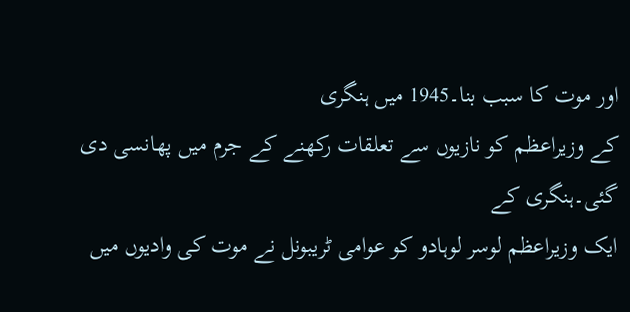اور موت کا سبب بنا۔1945 میں ہنگری
کے وزیراعظم کو نازیوں سے تعلقات رکھنے کے جرم میں پھانسی دی گئی۔ہنگری کے
ایک وزیراعظم لوسر لوہادو کو عوامی ٹریبونل نے موت کی وادیوں میں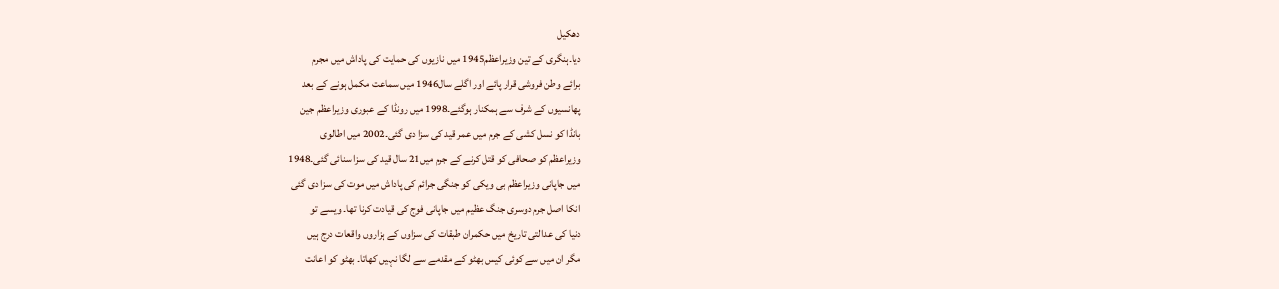دھکیل
دیا۔ہنگری کے تین وزیراعظم1945 میں نازیوں کی حمایت کی پاداش میں مجرم
برائے وطن فروشی قرار پائے اور اگلے سال1946 میں سماعت مکمل ہونے کے بعد
پھانسیوں کے شرف سے ہمکنار ہوگئے۔1998 میں رونڈا کے عبوری وزیراعظم جین
بانڈا کو نسل کشی کے جرم میں عمر قید کی سزا دی گئی۔2002 میں اطالوی
وزیراعظم کو صحافی کو قتل کرنے کے جرم میں21 سال قید کی سزا سنائی گئی۔1948
میں جاپانی وزیراعظم بی ویکی کو جنگی جرائم کی پاداش میں موت کی سزا دی گئی
انکا اصل جرم دوسری جنگ عظیم میں جاپانی فوج کی قیادت کرنا تھا۔ ویسے تو
دنیا کی عدالتی تاریخ میں حکمران طبقات کی سزاوں کے ہزاروں واقعات درج ہیں
مگر ان میں سے کوئی کیس بھٹو کے مقدمے سے لگا نہیں کھاتا۔ بھٹو کو اعانت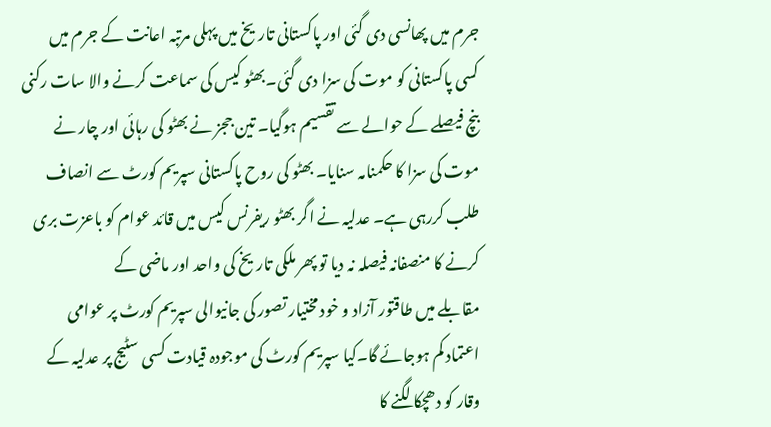جرم میں پھانسی دی گئی اور پاکستانی تاریخ میں پہلی مرتبہ اعانت کے جرم میں
کسی پاکستانی کو موت کی سزا دی گئی۔بھٹو کیس کی سماعت کرنے والا سات رکنی
بنچ فیصلے کے حوالے سے تقسیم ہوگیا۔ تین ججز نے بھٹو کی رہائی اور چار نے
موت کی سزا کا حکمنامہ سنایا۔ بھٹو کی روح پاکستانی سپریم کورٹ سے انصاف
طلب کررہی ہے۔ عدلیہ نے اگر بھٹو ریفرنس کیس میں قائد عوام کو باعزت بری
کرنے کا منصفانہ فیصلہ نہ دیا تو پھر ملکی تاریخ کی واحد اور ماضی کے
مقابلے میں طاقتور آزاد و خود مختیار تصور کی جانیوالی سپریم کورٹ پر عوامی
اعتماد کم ہوجائے گا۔کیا سپریم کورٹ کی موجودہ قیادت کسی سٹیج پر عدلیہ کے
وقار کو دھچکا لگنے کا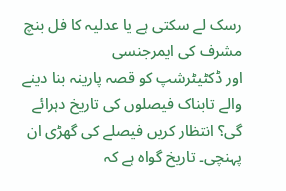رسک لے سکتی ہے یا عدلیہ کا فل بنچ مشرف کی ایمرجنسی
اور ڈکٹیٹرشپ کو قصہ پارینہ بنا دینے والے تابناک فیصلوں کی تاریخ دہرائے
گی؟ انتظار کریں فیصلے کی گھڑی ان پہنچی۔ تاریخ گواہ ہے کہ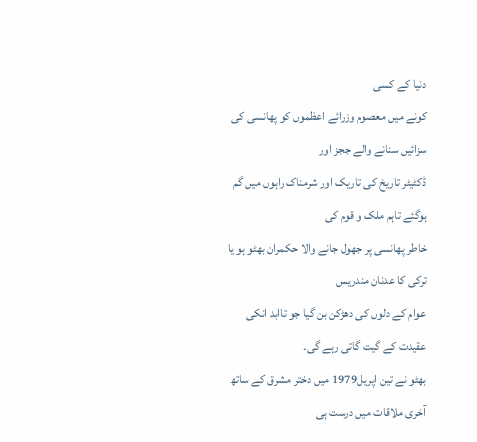دنیا کے کسی
کونے میں معصوم وزرائے اعظموں کو پھانسی کی سزائیں سنانے والے ججز اور
ڈکٹیٹر تاریخ کی تاریک اور شرمناک راہوں میں گم ہوگئے تاہم ملک و قوم کی
خاطر پھانسی پر جھول جانے والا حکمران بھٹو ہو یا ترکی کا عدنان مندریس
عوام کے دلوں کی دھڑکن بن گیا جو تاابد انکی عقیدت کے گیت گاتی رہے گی۔
بھٹو نے تین اپریل1979 میں دختر مشرق کے ساتھ آخری ملاقات میں درست ہی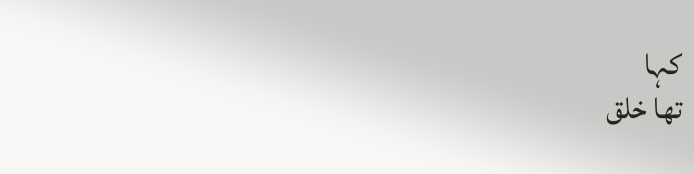کہا
تھا خلق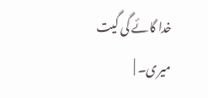خدا گائے گی گیت میری۔ |